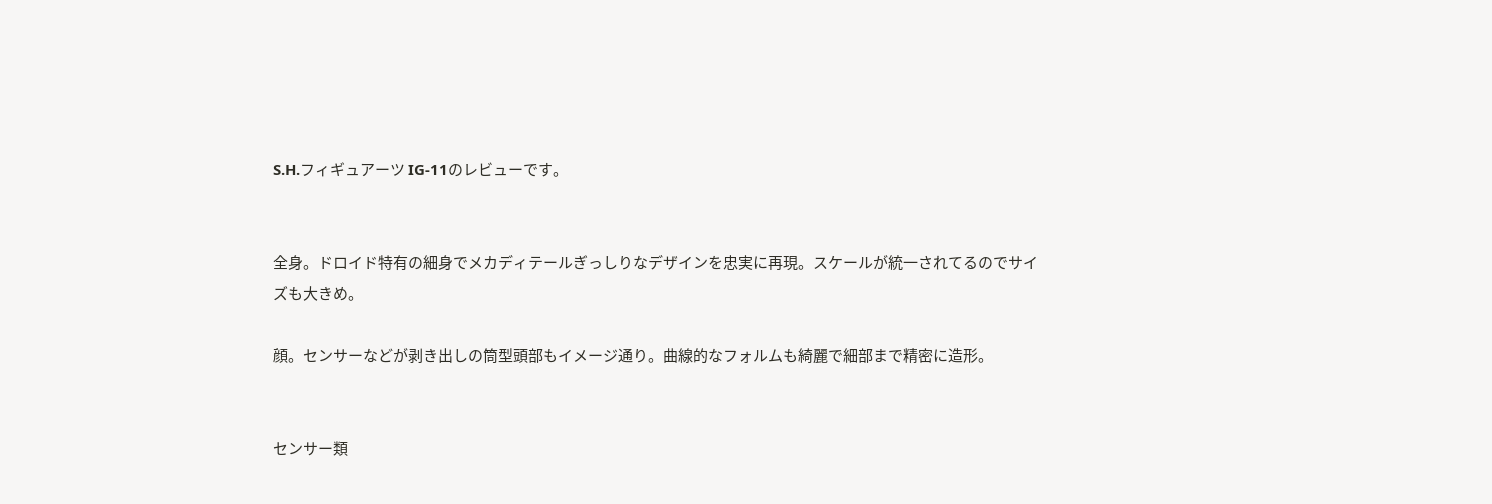S.H.フィギュアーツ IG-11のレビューです。


全身。ドロイド特有の細身でメカディテールぎっしりなデザインを忠実に再現。スケールが統一されてるのでサイズも大きめ。

顔。センサーなどが剥き出しの筒型頭部もイメージ通り。曲線的なフォルムも綺麗で細部まで精密に造形。


センサー類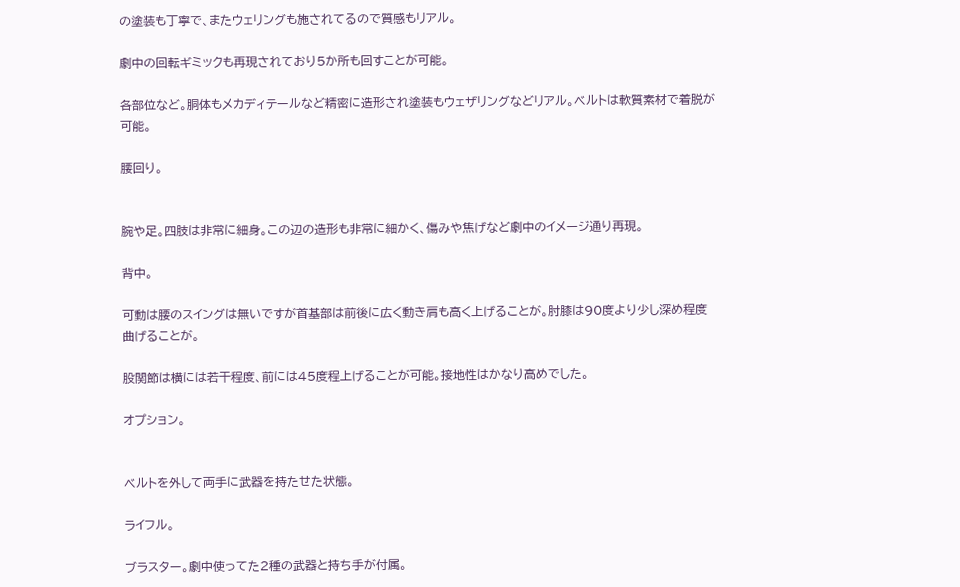の塗装も丁寧で、またウェリングも施されてるので質感もリアル。

劇中の回転ギミックも再現されており5か所も回すことが可能。

各部位など。胴体もメカディテールなど精密に造形され塗装もウェザリングなどリアル。ベルトは軟質素材で着脱が可能。

腰回り。


腕や足。四肢は非常に細身。この辺の造形も非常に細かく、傷みや焦げなど劇中のイメージ通り再現。

背中。

可動は腰のスイングは無いですが首基部は前後に広く動き肩も高く上げることが。肘膝は90度より少し深め程度曲げることが。

股関節は横には若干程度、前には45度程上げることが可能。接地性はかなり高めでした。

オプション。


ベルトを外して両手に武器を持たせた状態。

ライフル。

ブラスター。劇中使ってた2種の武器と持ち手が付属。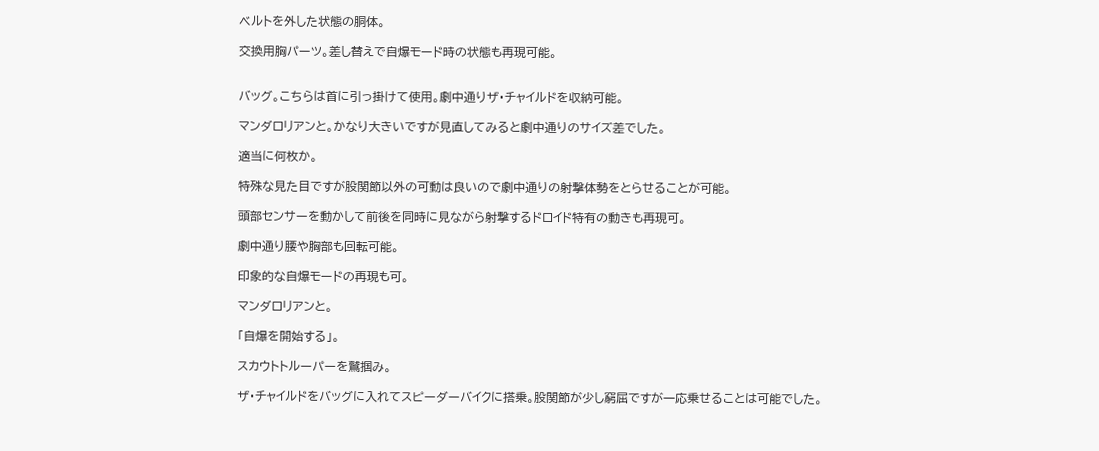ベルトを外した状態の胴体。

交換用胸パーツ。差し替えで自爆モード時の状態も再現可能。


バッグ。こちらは首に引っ掛けて使用。劇中通りザ・チャイルドを収納可能。

マンダロリアンと。かなり大きいですが見直してみると劇中通りのサイズ差でした。

適当に何枚か。

特殊な見た目ですが股関節以外の可動は良いので劇中通りの射撃体勢をとらせることが可能。

頭部センサーを動かして前後を同時に見ながら射撃するドロイド特有の動きも再現可。

劇中通り腰や胸部も回転可能。

印象的な自爆モードの再現も可。

マンダロリアンと。

「自爆を開始する」。

スカウトトルーパーを鷲掴み。

ザ・チャイルドをバッグに入れてスピーダーバイクに搭乗。股関節が少し窮屈ですが一応乗せることは可能でした。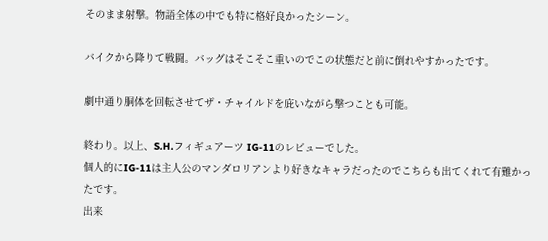そのまま射撃。物語全体の中でも特に格好良かったシーン。

バイクから降りて戦闘。バッグはそこそこ重いのでこの状態だと前に倒れやすかったです。

劇中通り胴体を回転させてザ・チャイルドを庇いながら撃つことも可能。

終わり。以上、S.H.フィギュアーツ IG-11のレビューでした。
個人的にIG-11は主人公のマンダロリアンより好きなキャラだったのでこちらも出てくれて有難かったです。
出来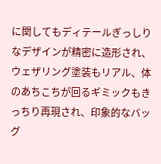に関してもディテールぎっしりなデザインが精密に造形され、ウェザリング塗装もリアル、体のあちこちが回るギミックもきっちり再現され、印象的なバッグ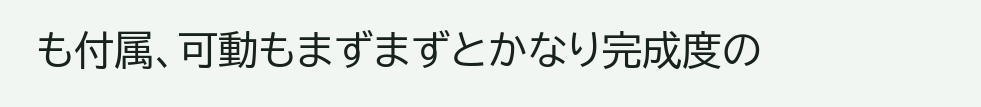も付属、可動もまずまずとかなり完成度の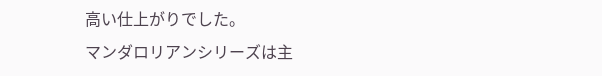高い仕上がりでした。
マンダロリアンシリーズは主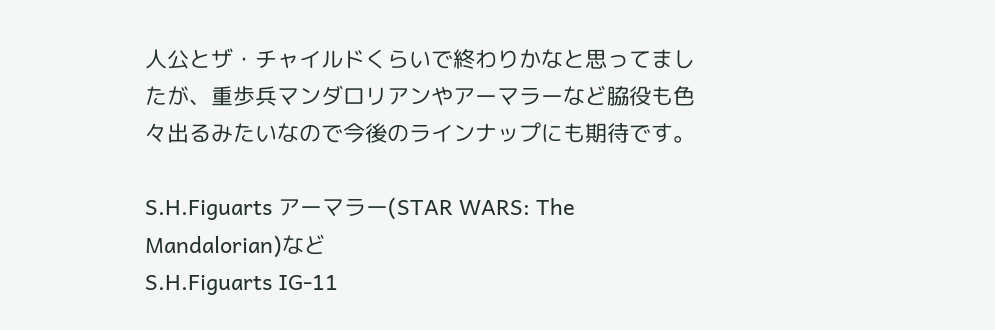人公とザ・チャイルドくらいで終わりかなと思ってましたが、重歩兵マンダロリアンやアーマラーなど脇役も色々出るみたいなので今後のラインナップにも期待です。

S.H.Figuarts アーマラー(STAR WARS: The Mandalorian)など
S.H.Figuarts IG-11